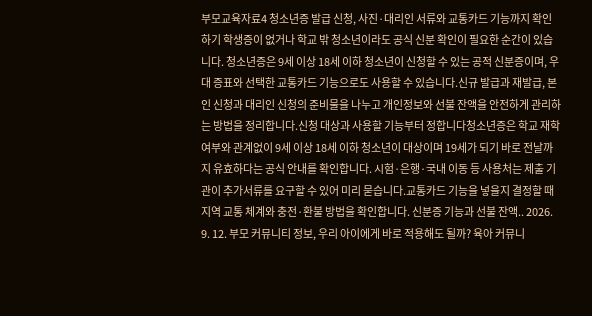부모교육자료4 청소년증 발급 신청, 사진·대리인 서류와 교통카드 기능까지 확인하기 학생증이 없거나 학교 밖 청소년이라도 공식 신분 확인이 필요한 순간이 있습니다. 청소년증은 9세 이상 18세 이하 청소년이 신청할 수 있는 공적 신분증이며, 우대 증표와 선택한 교통카드 기능으로도 사용할 수 있습니다.신규 발급과 재발급, 본인 신청과 대리인 신청의 준비물을 나누고 개인정보와 선불 잔액을 안전하게 관리하는 방법을 정리합니다.신청 대상과 사용할 기능부터 정합니다청소년증은 학교 재학 여부와 관계없이 9세 이상 18세 이하 청소년이 대상이며 19세가 되기 바로 전날까지 유효하다는 공식 안내를 확인합니다. 시험·은행·국내 이동 등 사용처는 제출 기관이 추가서류를 요구할 수 있어 미리 묻습니다.교통카드 기능을 넣을지 결정할 때 지역 교통 체계와 충전·환불 방법을 확인합니다. 신분증 기능과 선불 잔액.. 2026. 9. 12. 부모 커뮤니티 정보, 우리 아이에게 바로 적용해도 될까? 육아 커뮤니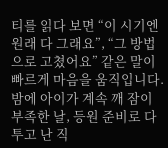티를 읽다 보면 “이 시기엔 원래 다 그래요”, “그 방법으로 고쳤어요” 같은 말이 빠르게 마음을 움직입니다. 밤에 아이가 계속 깨 잠이 부족한 날, 등원 준비로 다투고 난 직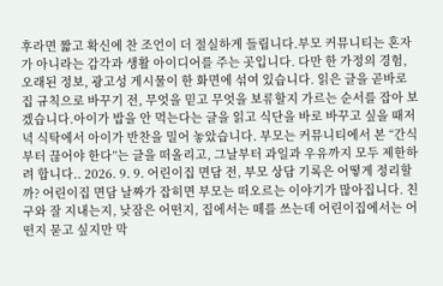후라면 짧고 확신에 찬 조언이 더 절실하게 들립니다.부모 커뮤니티는 혼자가 아니라는 감각과 생활 아이디어를 주는 곳입니다. 다만 한 가정의 경험, 오래된 정보, 광고성 게시물이 한 화면에 섞여 있습니다. 읽은 글을 곧바로 집 규칙으로 바꾸기 전, 무엇을 믿고 무엇을 보류할지 가르는 순서를 잡아 보겠습니다.아이가 밥을 안 먹는다는 글을 읽고 식단을 바로 바꾸고 싶을 때저녁 식탁에서 아이가 반찬을 밀어 놓았습니다. 부모는 커뮤니티에서 본 “간식부터 끊어야 한다”는 글을 떠올리고, 그날부터 과일과 우유까지 모두 제한하려 합니다.. 2026. 9. 9. 어린이집 면담 전, 부모 상담 기록은 어떻게 정리할까? 어린이집 면담 날짜가 잡히면 부모는 떠오르는 이야기가 많아집니다. 친구와 잘 지내는지, 낮잠은 어떤지, 집에서는 떼를 쓰는데 어린이집에서는 어떤지 묻고 싶지만 막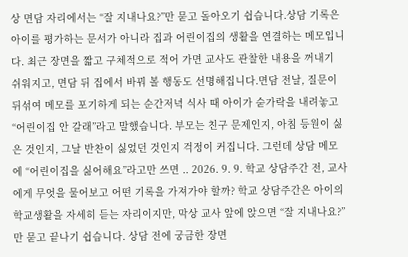상 면담 자리에서는 “잘 지내나요?”만 묻고 돌아오기 쉽습니다.상담 기록은 아이를 평가하는 문서가 아니라 집과 어린이집의 생활을 연결하는 메모입니다. 최근 장면을 짧고 구체적으로 적어 가면 교사도 관찰한 내용을 꺼내기 쉬워지고, 면담 뒤 집에서 바꿔 볼 행동도 선명해집니다.면담 전날, 질문이 뒤섞여 메모를 포기하게 되는 순간저녁 식사 때 아이가 숟가락을 내려놓고 “어린이집 안 갈래”라고 말했습니다. 부모는 친구 문제인지, 아침 등원이 싫은 것인지, 그날 반찬이 싫었던 것인지 걱정이 커집니다. 그런데 상담 메모에 “어린이집을 싫어해요”라고만 쓰면 .. 2026. 9. 9. 학교 상담주간 전, 교사에게 무엇을 물어보고 어떤 기록을 가져가야 할까? 학교 상담주간은 아이의 학교생활을 자세히 듣는 자리이지만, 막상 교사 앞에 앉으면 “잘 지내나요?”만 묻고 끝나기 쉽습니다. 상담 전에 궁금한 장면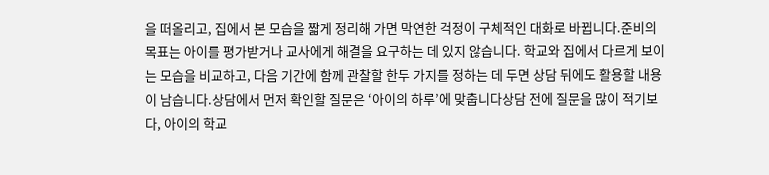을 떠올리고, 집에서 본 모습을 짧게 정리해 가면 막연한 걱정이 구체적인 대화로 바뀝니다.준비의 목표는 아이를 평가받거나 교사에게 해결을 요구하는 데 있지 않습니다. 학교와 집에서 다르게 보이는 모습을 비교하고, 다음 기간에 함께 관찰할 한두 가지를 정하는 데 두면 상담 뒤에도 활용할 내용이 남습니다.상담에서 먼저 확인할 질문은 ‘아이의 하루’에 맞춥니다상담 전에 질문을 많이 적기보다, 아이의 학교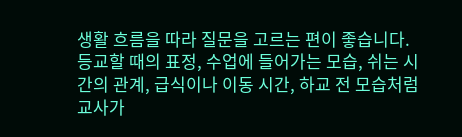생활 흐름을 따라 질문을 고르는 편이 좋습니다. 등교할 때의 표정, 수업에 들어가는 모습, 쉬는 시간의 관계, 급식이나 이동 시간, 하교 전 모습처럼 교사가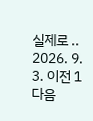실제로 .. 2026. 9. 3. 이전 1 다음